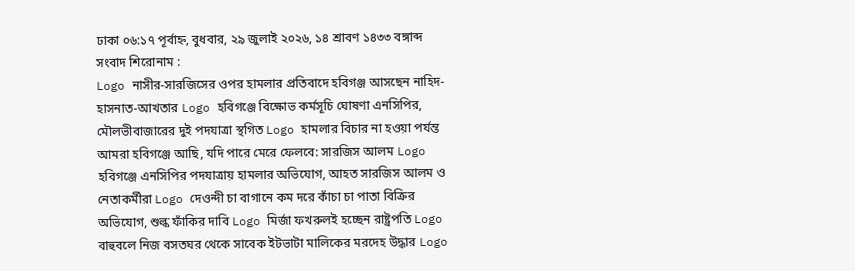ঢাকা ০৬:১৭ পূর্বাহ্ন, বুধবার, ২৯ জুলাই ২০২৬, ১৪ শ্রাবণ ১৪৩৩ বঙ্গাব্দ
সংবাদ শিরোনাম :
Logo নাসীর-সারজিসের ওপর হামলার প্রতিবাদে হবিগঞ্জ আসছেন নাহিদ-হাসনাত-আখতার Logo হবিগঞ্জে বিক্ষোভ কর্মসূচি ঘোষণা এনসিপির, মৌলভীবাজারের দুই পদযাত্রা স্থগিত Logo হামলার বিচার না হওয়া পর্যন্ত আমরা হবিগঞ্জে আছি, যদি পারে মেরে ফেলবে: সারজিস আলম Logo হবিগঞ্জে এনসিপির পদযাত্রায় হামলার অভিযোগ, আহত সারজিস আলম ও নেতাকর্মীরা Logo দেওন্দী চা বাগানে কম দরে কাঁচা চা পাতা বিক্রির অভিযোগ, শুল্ক ফাঁকির দাবি Logo মির্জা ফখরুলই হচ্ছেন রাষ্ট্রপতি Logo বাহুবলে নিজ বসতঘর থেকে সাবেক ইটভাটা মালিকের মরদেহ উদ্ধার Logo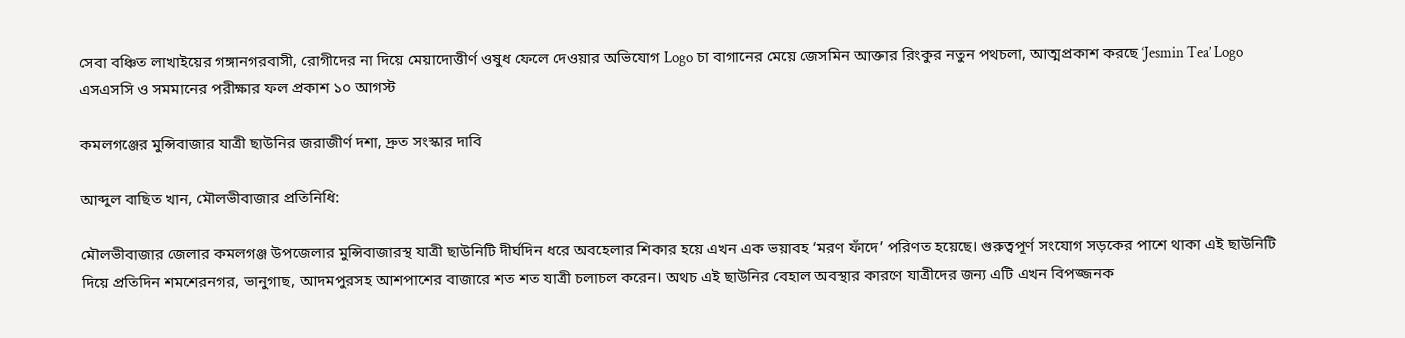সেবা বঞ্চিত লাখাইয়ের গঙ্গানগরবাসী, রোগীদের না দিয়ে মেয়াদোত্তীর্ণ ওষুধ ফেলে দেওয়ার অভিযোগ Logo চা বাগানের মেয়ে জেসমিন আক্তার রিংকুর নতুন পথচলা, আত্মপ্রকাশ করছে ‘Jesmin Tea’ Logo এসএসসি ও সমমানের পরীক্ষার ফল প্রকাশ ১০ আগস্ট

কমলগঞ্জের মুন্সিবাজার যাত্রী ছাউনির জরাজীর্ণ দশা, দ্রুত সংস্কার দাবি

আব্দুল বাছিত খান, মৌলভীবাজার প্রতিনিধি:

মৌলভীবাজার জেলার কমলগঞ্জ উপজেলার মুন্সিবাজারস্থ যাত্রী ছাউনিটি দীর্ঘদিন ধরে অবহেলার শিকার হয়ে এখন এক ভয়াবহ ‘মরণ ফাঁদে’ পরিণত হয়েছে। গুরুত্বপূর্ণ সংযোগ সড়কের পাশে থাকা এই ছাউনিটি দিয়ে প্রতিদিন শমশেরনগর, ভানুগাছ, আদমপুরসহ আশপাশের বাজারে শত শত যাত্রী চলাচল করেন। অথচ এই ছাউনির বেহাল অবস্থার কারণে যাত্রীদের জন্য এটি এখন বিপজ্জনক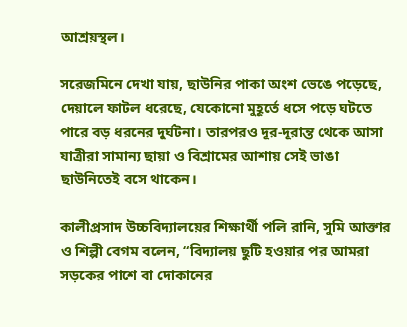আশ্রয়স্থল।

সরেজমিনে দেখা যায়, ছাউনির পাকা অংশ ভেঙে পড়েছে, দেয়ালে ফাটল ধরেছে, যেকোনো মুহূর্তে ধসে পড়ে ঘটতে পারে বড় ধরনের দুর্ঘটনা। তারপরও দূর-দূরান্ত থেকে আসা যাত্রীরা সামান্য ছায়া ও বিশ্রামের আশায় সেই ভাঙা ছাউনিতেই বসে থাকেন।

কালীপ্রসাদ উচ্চবিদ্যালয়ের শিক্ষার্থী পলি রানি, সুমি আক্তার ও শিল্পী বেগম বলেন, “বিদ্যালয় ছুটি হওয়ার পর আমরা সড়কের পাশে বা দোকানের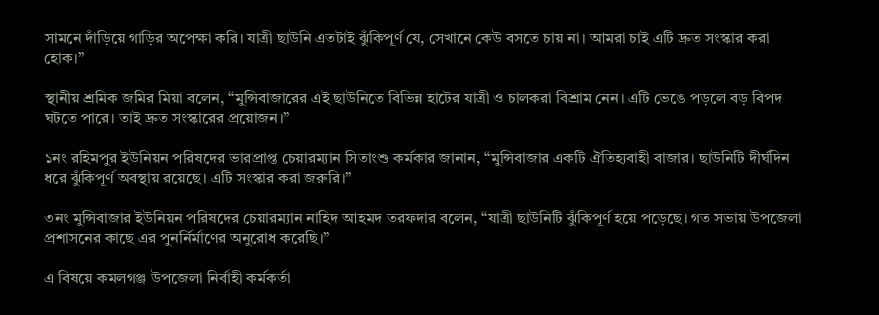সামনে দাঁড়িয়ে গাড়ির অপেক্ষা করি। যাত্রী ছাউনি এতটাই ঝুঁকিপূর্ণ যে, সেখানে কেউ বসতে চায় না। আমরা চাই এটি দ্রুত সংস্কার করা হোক।”

স্থানীয় শ্রমিক জমির মিয়া বলেন, “মুন্সিবাজারের এই ছাউনিতে বিভিন্ন হাটের যাত্রী ও চালকরা বিশ্রাম নেন। এটি ভেঙে পড়লে বড় বিপদ ঘটতে পারে। তাই দ্রুত সংস্কারের প্রয়োজন।”

১নং রহিমপুর ইউনিয়ন পরিষদের ভারপ্রাপ্ত চেয়ারম্যান সিতাংশু কর্মকার জানান, “মুন্সিবাজার একটি ঐতিহ্যবাহী বাজার। ছাউনিটি দীর্ঘদিন ধরে ঝুঁকিপূর্ণ অবস্থায় রয়েছে। এটি সংস্কার করা জরুরি।”

৩নং মুন্সিবাজার ইউনিয়ন পরিষদের চেয়ারম্যান নাহিদ আহমদ তরফদার বলেন, “যাত্রী ছাউনিটি ঝুঁকিপূর্ণ হয়ে পড়েছে। গত সভায় উপজেলা প্রশাসনের কাছে এর পুনর্নির্মাণের অনুরোধ করেছি।”

এ বিষয়ে কমলগঞ্জ উপজেলা নির্বাহী কর্মকর্তা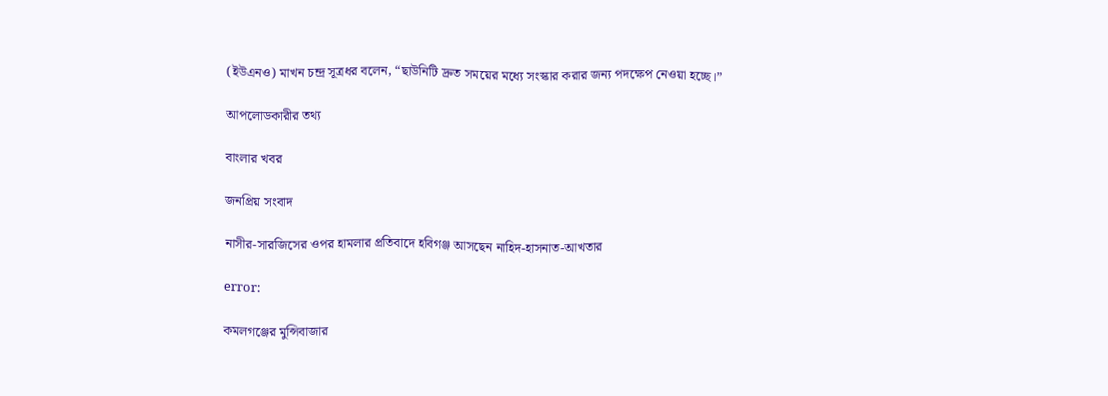(ইউএনও) মাখন চন্দ্র সূত্রধর বলেন, “ছাউনিটি দ্রুত সময়ের মধ্যে সংস্কার করার জন্য পদক্ষেপ নেওয়া হচ্ছে।”

আপলোডকারীর তথ্য

বাংলার খবর

জনপ্রিয় সংবাদ

নাসীর-সারজিসের ওপর হামলার প্রতিবাদে হবিগঞ্জ আসছেন নাহিদ-হাসনাত-আখতার

error:

কমলগঞ্জের মুন্সিবাজার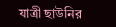যাত্রী ছাউনির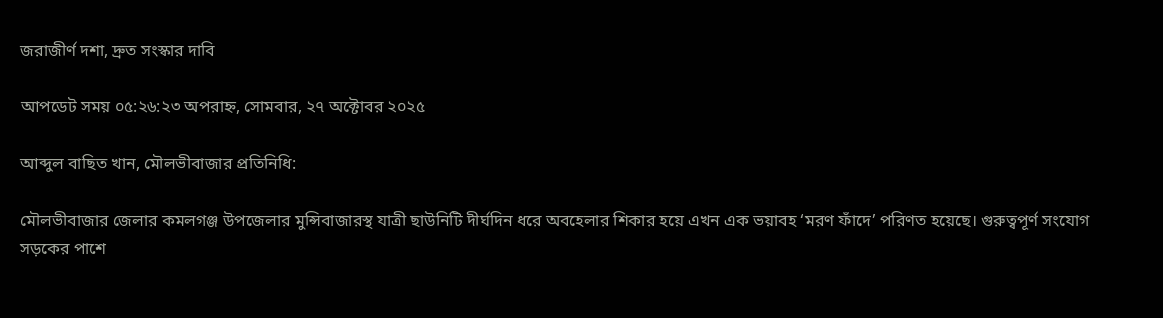জরাজীর্ণ দশা, দ্রুত সংস্কার দাবি

আপডেট সময় ০৫:২৬:২৩ অপরাহ্ন, সোমবার, ২৭ অক্টোবর ২০২৫

আব্দুল বাছিত খান, মৌলভীবাজার প্রতিনিধি:

মৌলভীবাজার জেলার কমলগঞ্জ উপজেলার মুন্সিবাজারস্থ যাত্রী ছাউনিটি দীর্ঘদিন ধরে অবহেলার শিকার হয়ে এখন এক ভয়াবহ ‘মরণ ফাঁদে’ পরিণত হয়েছে। গুরুত্বপূর্ণ সংযোগ সড়কের পাশে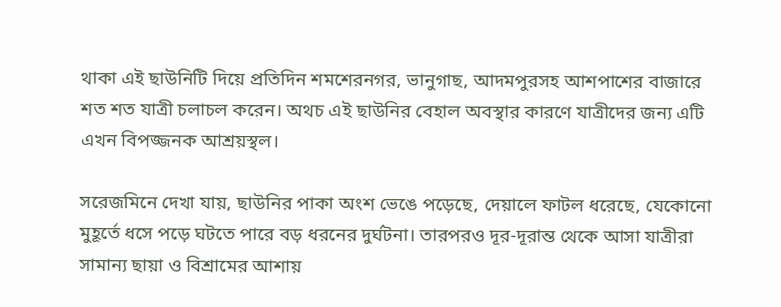থাকা এই ছাউনিটি দিয়ে প্রতিদিন শমশেরনগর, ভানুগাছ, আদমপুরসহ আশপাশের বাজারে শত শত যাত্রী চলাচল করেন। অথচ এই ছাউনির বেহাল অবস্থার কারণে যাত্রীদের জন্য এটি এখন বিপজ্জনক আশ্রয়স্থল।

সরেজমিনে দেখা যায়, ছাউনির পাকা অংশ ভেঙে পড়েছে, দেয়ালে ফাটল ধরেছে, যেকোনো মুহূর্তে ধসে পড়ে ঘটতে পারে বড় ধরনের দুর্ঘটনা। তারপরও দূর-দূরান্ত থেকে আসা যাত্রীরা সামান্য ছায়া ও বিশ্রামের আশায়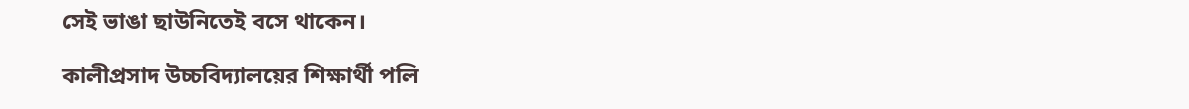সেই ভাঙা ছাউনিতেই বসে থাকেন।

কালীপ্রসাদ উচ্চবিদ্যালয়ের শিক্ষার্থী পলি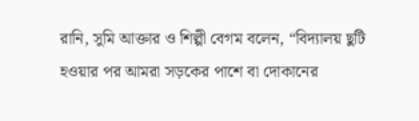রানি, সুমি আক্তার ও শিল্পী বেগম বলেন, “বিদ্যালয় ছুটি হওয়ার পর আমরা সড়কের পাশে বা দোকানের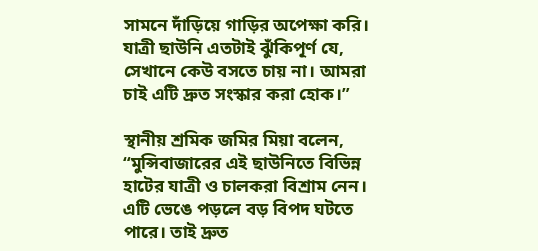সামনে দাঁড়িয়ে গাড়ির অপেক্ষা করি। যাত্রী ছাউনি এতটাই ঝুঁকিপূর্ণ যে, সেখানে কেউ বসতে চায় না। আমরা চাই এটি দ্রুত সংস্কার করা হোক।”

স্থানীয় শ্রমিক জমির মিয়া বলেন, “মুন্সিবাজারের এই ছাউনিতে বিভিন্ন হাটের যাত্রী ও চালকরা বিশ্রাম নেন। এটি ভেঙে পড়লে বড় বিপদ ঘটতে পারে। তাই দ্রুত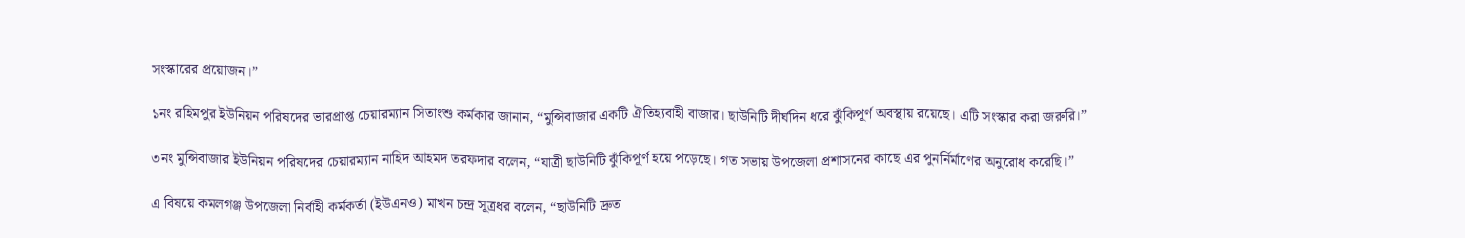সংস্কারের প্রয়োজন।”

১নং রহিমপুর ইউনিয়ন পরিষদের ভারপ্রাপ্ত চেয়ারম্যান সিতাংশু কর্মকার জানান, “মুন্সিবাজার একটি ঐতিহ্যবাহী বাজার। ছাউনিটি দীর্ঘদিন ধরে ঝুঁকিপূর্ণ অবস্থায় রয়েছে। এটি সংস্কার করা জরুরি।”

৩নং মুন্সিবাজার ইউনিয়ন পরিষদের চেয়ারম্যান নাহিদ আহমদ তরফদার বলেন, “যাত্রী ছাউনিটি ঝুঁকিপূর্ণ হয়ে পড়েছে। গত সভায় উপজেলা প্রশাসনের কাছে এর পুনর্নির্মাণের অনুরোধ করেছি।”

এ বিষয়ে কমলগঞ্জ উপজেলা নির্বাহী কর্মকর্তা (ইউএনও) মাখন চন্দ্র সূত্রধর বলেন, “ছাউনিটি দ্রুত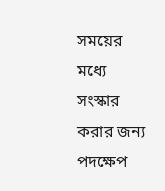সময়ের মধ্যে সংস্কার করার জন্য পদক্ষেপ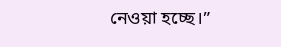নেওয়া হচ্ছে।”